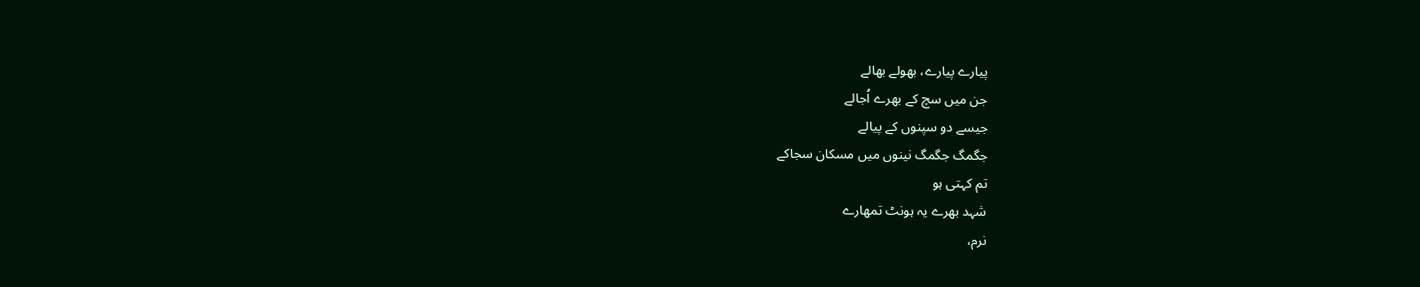پیارے پیارے، بھولے بھالے
جن میں سچ کے بھرے اُجالے
جیسے دو سپنوں کے پیالے
جگمگ جگمگ نینوں میں مسکان سجاکے
تم کہتی ہو
شہد بھرے یہ ہونٹ تمھارے
نرم،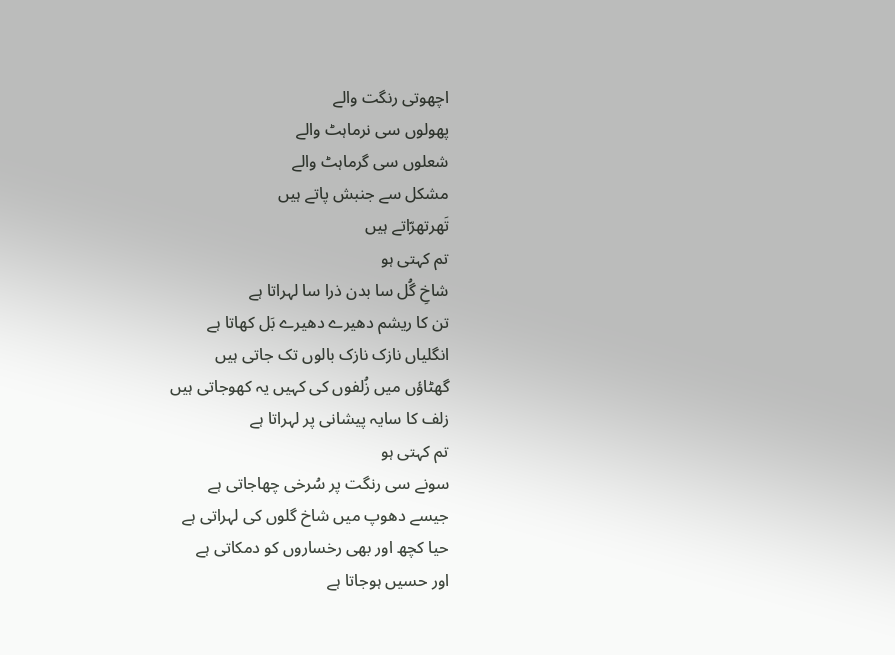اچھوتی رنگت والے
پھولوں سی نرماہٹ والے
شعلوں سی گرماہٹ والے
مشکل سے جنبش پاتے ہیں
تَھرتھرّاتے ہیں
تم کہتی ہو
شاخِ گُل سا بدن ذرا سا لہراتا ہے
تن کا ریشم دھیرے دھیرے بَل کھاتا ہے
انگلیاں نازک نازک بالوں تک جاتی ہیں
گھٹاؤں میں زُلفوں کی کہیں یہ کھوجاتی ہیں
زلف کا سایہ پیشانی پر لہراتا ہے
تم کہتی ہو
سونے سی رنگت پر سُرخی چھاجاتی ہے
جیسے دھوپ میں شاخ گلوں کی لہراتی ہے
حیا کچھ اور بھی رخساروں کو دمکاتی ہے
اور حسیں ہوجاتا ہے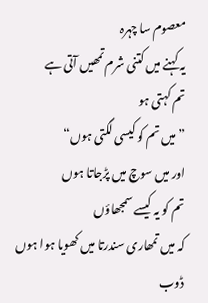معصوم سا چہرہ
یہ کہنے میں کتنی شرم تمھیں آتی ہے
تم کہتی ہو
”میں تم کو کیسی لگتی ہوں“
اور میں سوچ میں پڑجاتا ہوں
تم کو یہ کیسے سمجھاؤں
کہ میں تمھاری سندرتا میں کھویا ہوا ہوں
ڈوب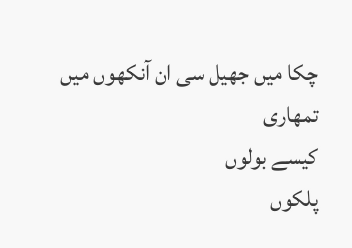چکا میں جھیل سی ان آنکھوں میں تمھاری
کیسے بولوں
پلکوں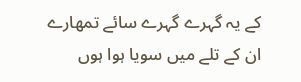کے یہ گہرے گہرے سائے تمھارے
ان کے تلے میں سویا ہوا ہوں